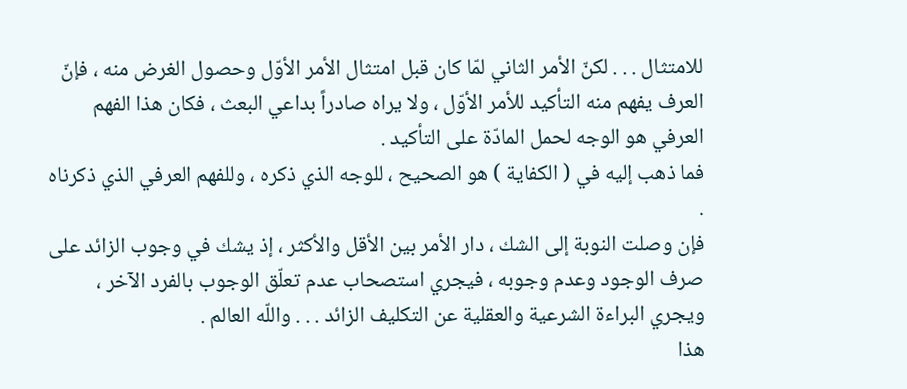للامتثال . . . لكنّ الأمر الثاني لمّا كان قبل امتثال الأمر الأوّل وحصول الغرض منه ، فإنّ العرف يفهم منه التأكيد للأمر الأوّل ، ولا يراه صادراً بداعي البعث ، فكان هذا الفهم العرفي هو الوجه لحمل المادّة على التأكيد .
فما ذهب إليه في ( الكفاية ) هو الصحيح ، للوجه الذي ذكره ، وللفهم العرفي الذي ذكرناه .
فإن وصلت النوبة إلى الشك ، دار الأمر بين الأقل والأكثر ، إذ يشك في وجوب الزائد على صرف الوجود وعدم وجوبه ، فيجري استصحاب عدم تعلّق الوجوب بالفرد الآخر ، ويجري البراءة الشرعية والعقلية عن التكليف الزائد . . . واللّه العالم .
هذا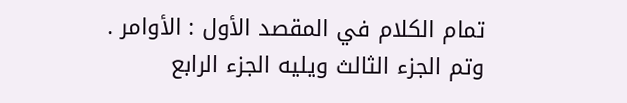تمام الكلام في المقصد الأول : الأوامر .
وتم الجزء الثالث ويليه الجزء الرابع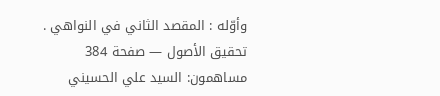وأوّله : المقصد الثاني في النواهي .
تحقيق الأصول — صفحة 384
مساهمون: السيد علي الحسيني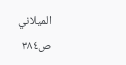الميلاني
ص٣٨٤